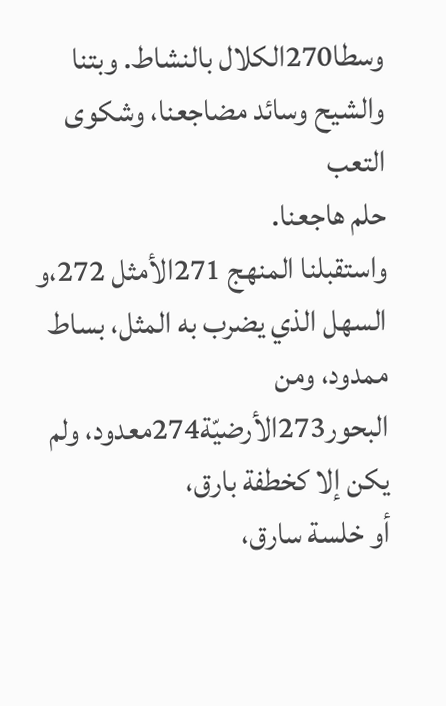وسطا270الكلال بالنشاط. وبتنا والشيح وسائد مضاجعنا، وشكوى التعب
حلم هاجعنا.
واستقبلنا المنهج 271الأمثل 272،و السهل الذي يضرب به المثل، بساط
ممدود، ومن البحور273الأرضيّة274معدود، ولم يكن إلا كخطفة بارق،
أو خلسة سارق،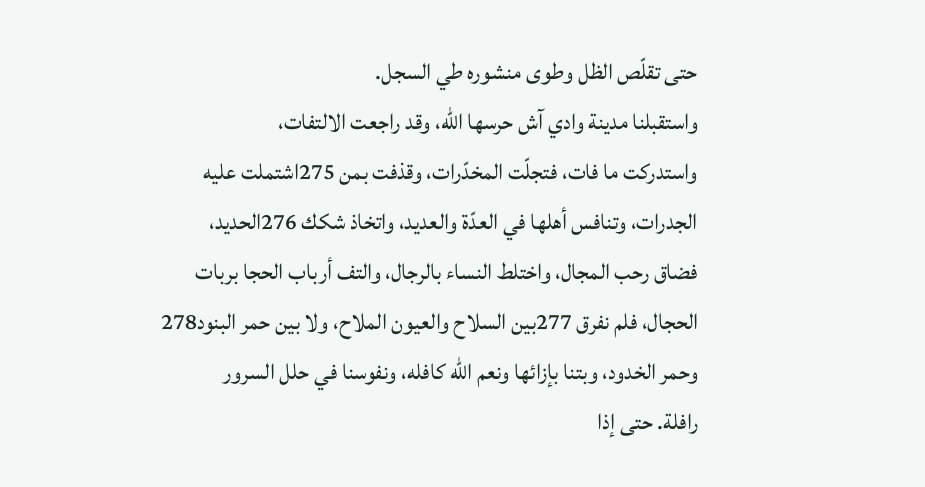حتى تقلّص الظل وطوى منشوره طي السجل.
واستقبلنا مدينة وادي آش حرسها الله، وقد راجعت الالتفات،
واستدركت ما فات، فتجلّت المخدّرات، وقذفت بمن 275اشتملت عليه
الجدرات، وتنافس أهلها في العدّة والعديد، واتخاذ شكك 276الحديد،
فضاق رحب المجال، واختلط النساء بالرجال، والتف أرباب الحجا بربات
الحجال، فلم نفرق 277بين السلاح والعيون الملاح، ولا بين حمر البنود278
وحمر الخدود، وبتنا بإزائها ونعم الله كافله، ونفوسنا في حلل السرور
رافلة. حتى إذا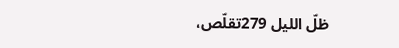ظلّ الليل 279تقلّص،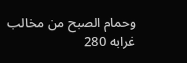وحمام الصبح من مخالب غرابه 280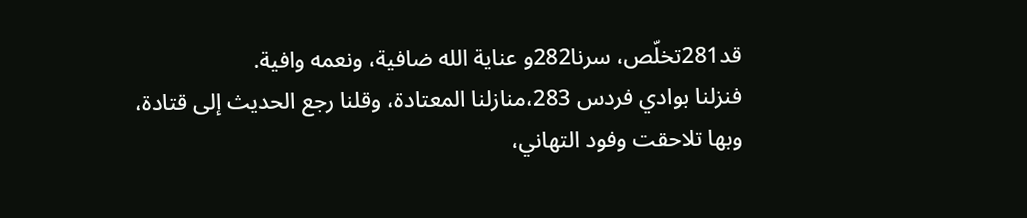قد281تخلّص، سرنا282و عناية الله ضافية، ونعمه وافية.
فنزلنا بوادي فردس 283،منازلنا المعتادة، وقلنا رجع الحديث إلى قتادة،
وبها تلاحقت وفود التهاني،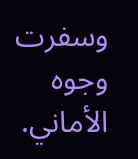وسفرت وجوه الأماني.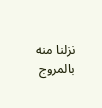نزلنا منه بالمروج